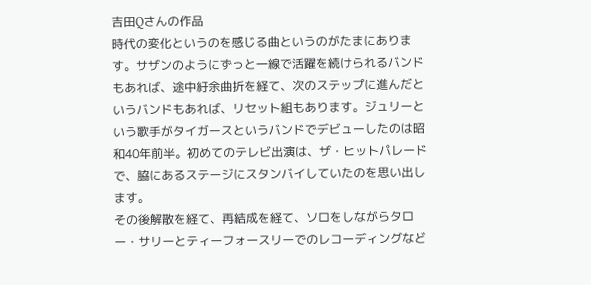吉田Qさんの作品
時代の変化というのを感じる曲というのがたまにあります。サザンのようにずっと一線で活躍を続けられるバンドもあれば、途中紆余曲折を経て、次のステップに進んだというバンドもあれば、リセット組もあります。ジュリーという歌手がタイガースというバンドでデビューしたのは昭和40年前半。初めてのテレビ出演は、ザ・ヒットパレードで、脇にあるステージにスタンバイしていたのを思い出します。
その後解散を経て、再結成を経て、ソロをしながらタロー・サリーとティーフォースリーでのレコーディングなど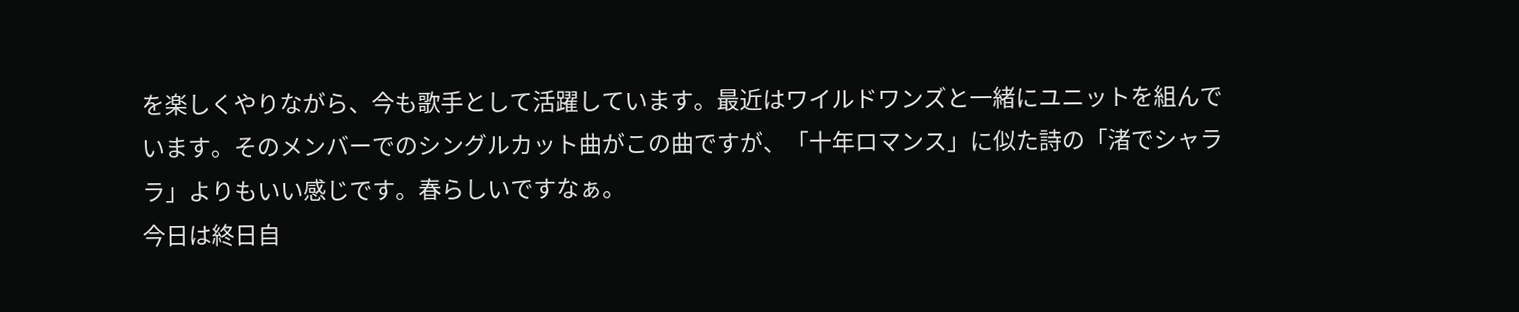を楽しくやりながら、今も歌手として活躍しています。最近はワイルドワンズと一緒にユニットを組んでいます。そのメンバーでのシングルカット曲がこの曲ですが、「十年ロマンス」に似た詩の「渚でシャララ」よりもいい感じです。春らしいですなぁ。
今日は終日自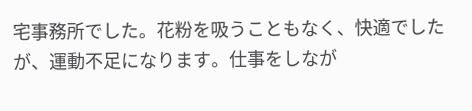宅事務所でした。花粉を吸うこともなく、快適でしたが、運動不足になります。仕事をしなが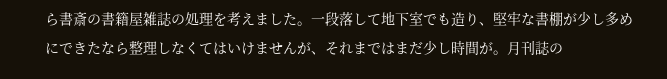ら書斎の書籍屋雑誌の処理を考えました。一段落して地下室でも造り、堅牢な書棚が少し多めにできたなら整理しなくてはいけませんが、それまではまだ少し時間が。月刊誌の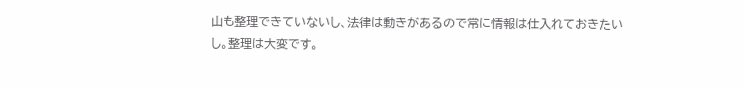山も整理できていないし、法律は動きがあるので常に情報は仕入れておきたいし。整理は大変です。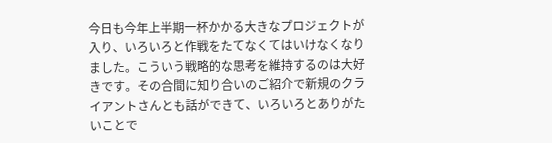今日も今年上半期一杯かかる大きなプロジェクトが入り、いろいろと作戦をたてなくてはいけなくなりました。こういう戦略的な思考を維持するのは大好きです。その合間に知り合いのご紹介で新規のクライアントさんとも話ができて、いろいろとありがたいことで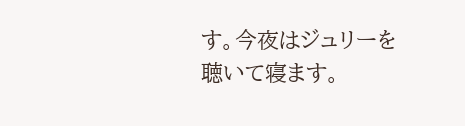す。今夜はジュリーを聴いて寝ます。